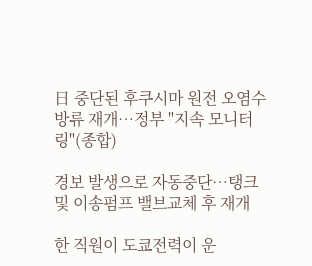日 중단된 후쿠시마 원전 오염수 방류 재개…정부 "지속 모니터링"(종합)

경보 발생으로 자동중단…탱크 및 이송펌프 밸브교체 후 재개

한 직원이 도쿄전력이 운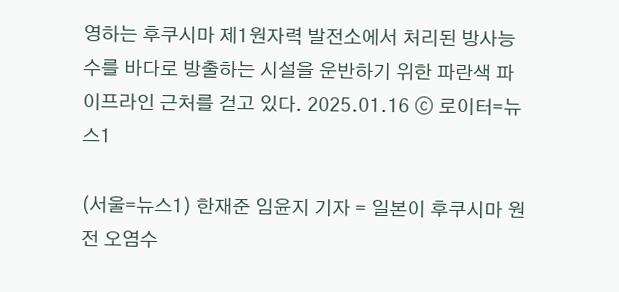영하는 후쿠시마 제1원자력 발전소에서 처리된 방사능수를 바다로 방출하는 시설을 운반하기 위한 파란색 파이프라인 근처를 걷고 있다. 2025.01.16 ⓒ 로이터=뉴스1

(서울=뉴스1) 한재준 임윤지 기자 = 일본이 후쿠시마 원전 오염수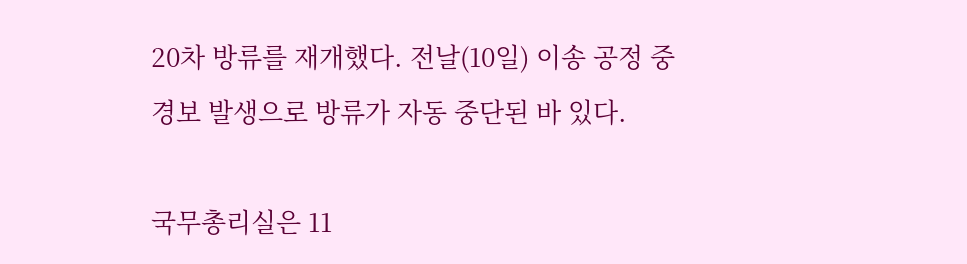20차 방류를 재개했다. 전날(10일) 이송 공정 중 경보 발생으로 방류가 자동 중단된 바 있다.

국무총리실은 11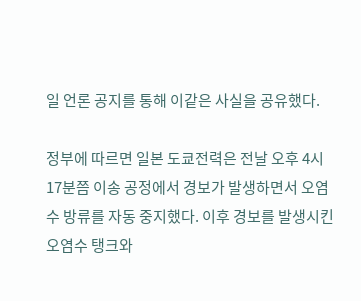일 언론 공지를 통해 이같은 사실을 공유했다.

정부에 따르면 일본 도쿄전력은 전날 오후 4시17분쯤 이송 공정에서 경보가 발생하면서 오염수 방류를 자동 중지했다. 이후 경보를 발생시킨 오염수 탱크와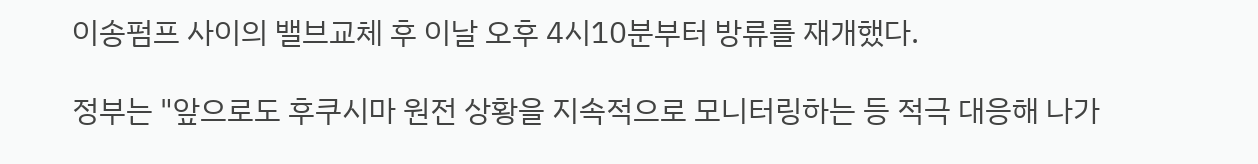이송펌프 사이의 밸브교체 후 이날 오후 4시10분부터 방류를 재개했다.

정부는 "앞으로도 후쿠시마 원전 상황을 지속적으로 모니터링하는 등 적극 대응해 나가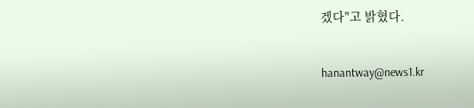겠다"고 밝혔다.

hanantway@news1.kr